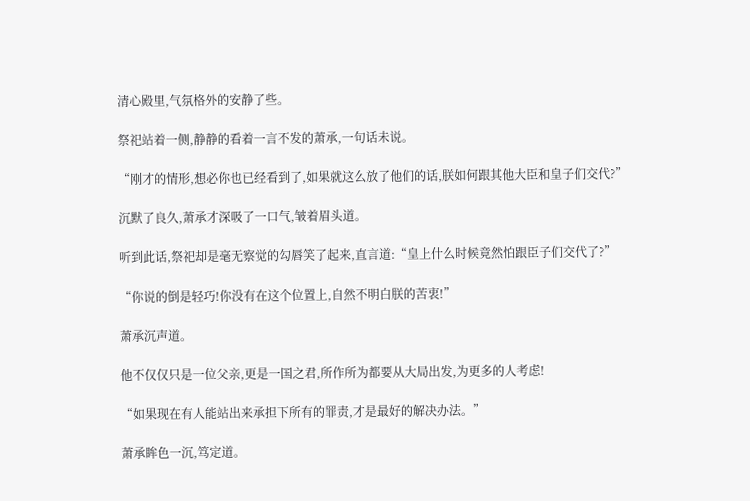清心殿里,气氛格外的安静了些。

祭祀站着一侧,静静的看着一言不发的萧承,一句话未说。

“刚才的情形,想必你也已经看到了,如果就这么放了他们的话,朕如何跟其他大臣和皇子们交代?”

沉默了良久,萧承才深吸了一口气,皱着眉头道。

听到此话,祭祀却是毫无察觉的勾唇笑了起来,直言道:“皇上什么时候竟然怕跟臣子们交代了?”

“你说的倒是轻巧!你没有在这个位置上,自然不明白朕的苦衷!”

萧承沉声道。

他不仅仅只是一位父亲,更是一国之君,所作所为都要从大局出发,为更多的人考虑!

“如果现在有人能站出来承担下所有的罪责,才是最好的解决办法。”

萧承眸色一沉,笃定道。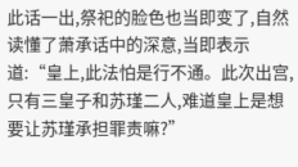此话一出,祭祀的脸色也当即变了,自然读懂了萧承话中的深意,当即表示道:“皇上,此法怕是行不通。此次出宫,只有三皇子和苏瑾二人,难道皇上是想要让苏瑾承担罪责嘛?”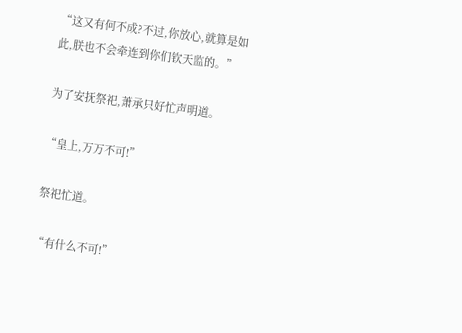“这又有何不成?不过,你放心,就算是如此,朕也不会牵连到你们钦天监的。”

为了安抚祭祀,萧承只好忙声明道。

“皇上,万万不可!”

祭祀忙道。

“有什么不可!”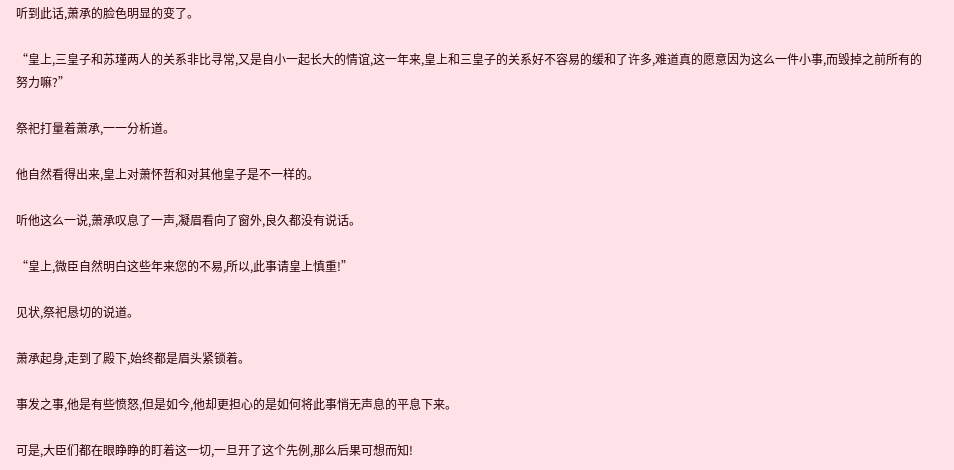听到此话,萧承的脸色明显的变了。

“皇上,三皇子和苏瑾两人的关系非比寻常,又是自小一起长大的情谊,这一年来,皇上和三皇子的关系好不容易的缓和了许多,难道真的愿意因为这么一件小事,而毁掉之前所有的努力嘛?”

祭祀打量着萧承,一一分析道。

他自然看得出来,皇上对萧怀哲和对其他皇子是不一样的。

听他这么一说,萧承叹息了一声,凝眉看向了窗外,良久都没有说话。

“皇上,微臣自然明白这些年来您的不易,所以,此事请皇上慎重!”

见状,祭祀恳切的说道。

萧承起身,走到了殿下,始终都是眉头紧锁着。

事发之事,他是有些愤怒,但是如今,他却更担心的是如何将此事悄无声息的平息下来。

可是,大臣们都在眼睁睁的盯着这一切,一旦开了这个先例,那么后果可想而知!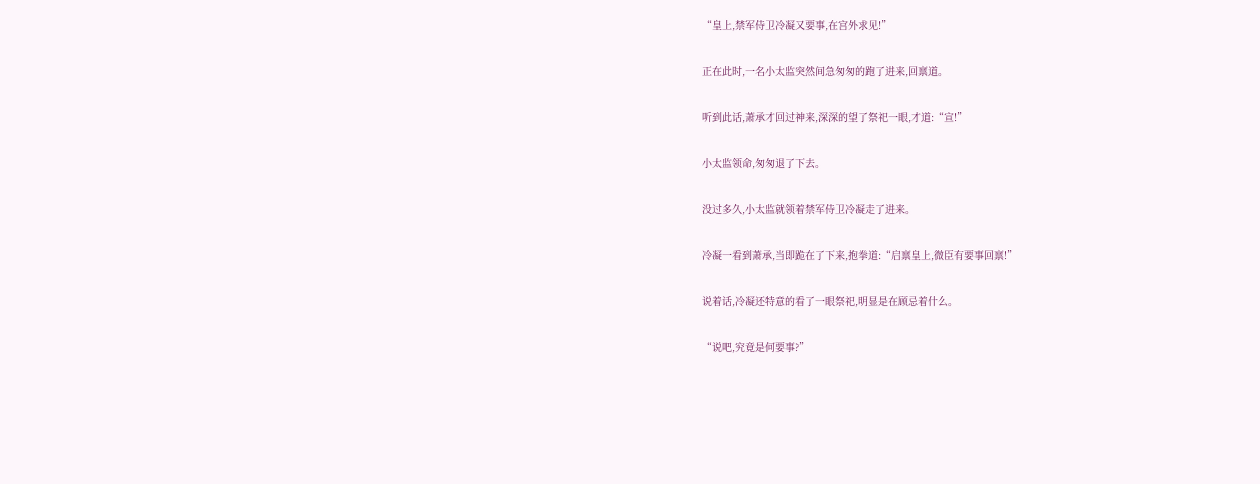“皇上,禁军侍卫冷凝又要事,在宫外求见!”

正在此时,一名小太监突然间急匆匆的跑了进来,回禀道。

听到此话,萧承才回过神来,深深的望了祭祀一眼,才道:“宣!”

小太监领命,匆匆退了下去。

没过多久,小太监就领着禁军侍卫冷凝走了进来。

冷凝一看到萧承,当即跪在了下来,抱拳道:“启禀皇上,微臣有要事回禀!”

说着话,冷凝还特意的看了一眼祭祀,明显是在顾忌着什么。

“说吧,究竟是何要事?”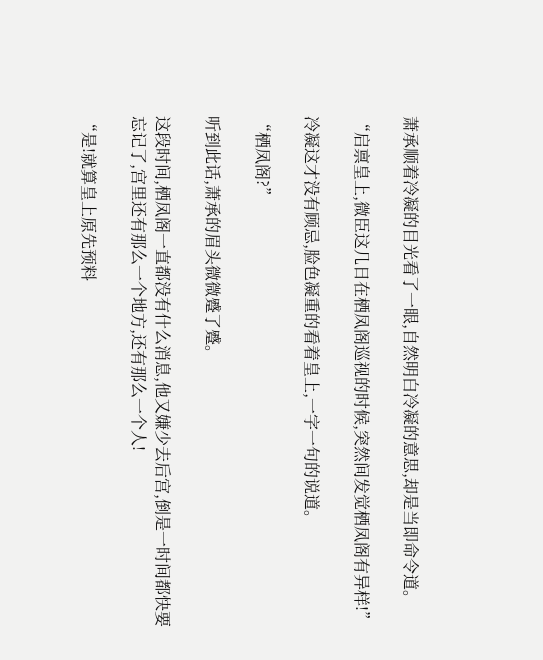萧承顺着冷凝的目光看了一眼,自然明白冷凝的意思,却是当即命令道。

“启禀皇上,微臣这几日在栖凤阁巡视的时候,突然间发觉栖凤阁有异样!”

冷凝这才没有顾忌,脸色凝重的看着皇上,一字一句的说道。

“栖凤阁?”

听到此话,萧承的眉头微微蹙了蹙。

这段时间,栖凤阁一直都没有什么消息,他又嫌少去后宫,倒是一时间都快要忘记了,宫里还有那么一个地方,还有那么一个人!

“是!就算皇上原先预料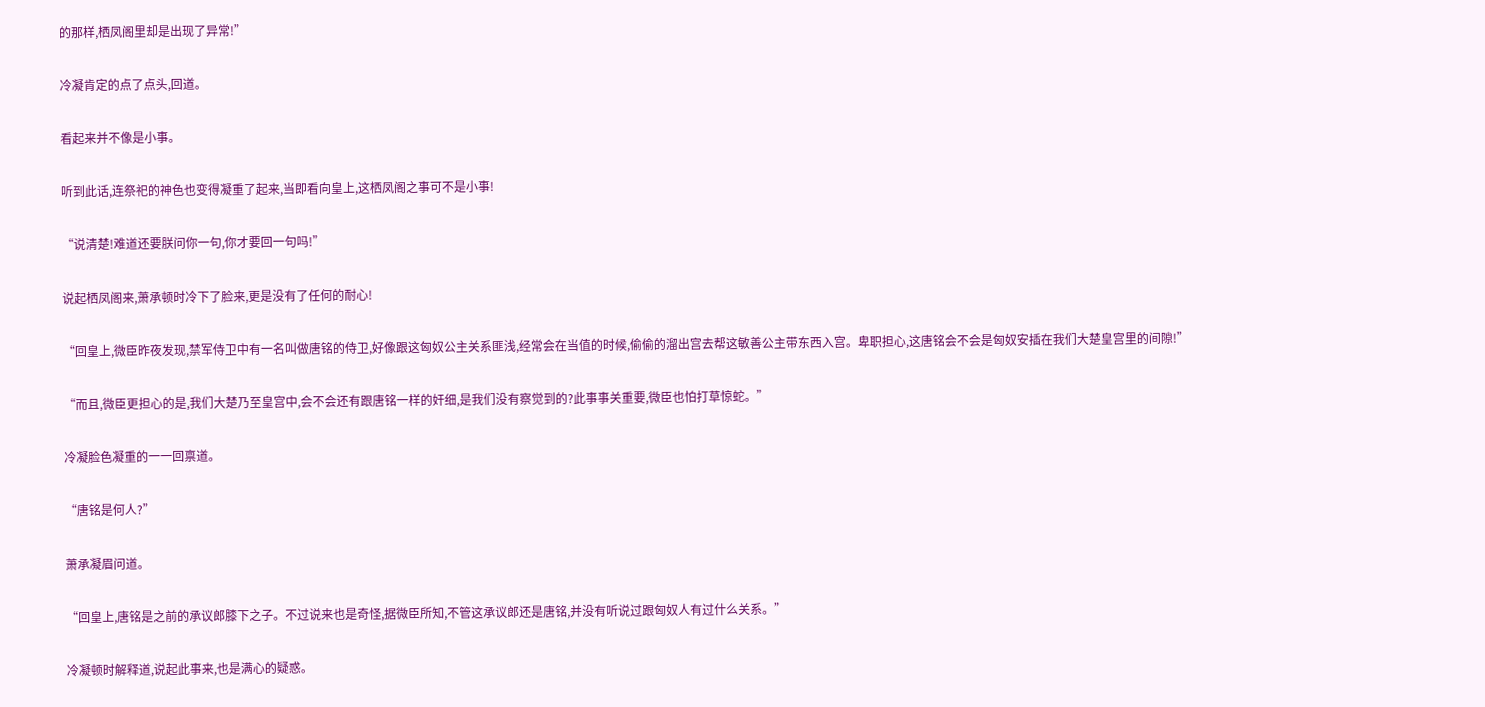的那样,栖凤阁里却是出现了异常!”

冷凝肯定的点了点头,回道。

看起来并不像是小事。

听到此话,连祭祀的神色也变得凝重了起来,当即看向皇上,这栖凤阁之事可不是小事!

“说清楚!难道还要朕问你一句,你才要回一句吗!”

说起栖凤阁来,萧承顿时冷下了脸来,更是没有了任何的耐心!

“回皇上,微臣昨夜发现,禁军侍卫中有一名叫做唐铭的侍卫,好像跟这匈奴公主关系匪浅,经常会在当值的时候,偷偷的溜出宫去帮这敏善公主带东西入宫。卑职担心,这唐铭会不会是匈奴安插在我们大楚皇宫里的间隙!”

“而且,微臣更担心的是,我们大楚乃至皇宫中,会不会还有跟唐铭一样的奸细,是我们没有察觉到的?此事事关重要,微臣也怕打草惊蛇。”

冷凝脸色凝重的一一回禀道。

“唐铭是何人?”

萧承凝眉问道。

“回皇上,唐铭是之前的承议郎膝下之子。不过说来也是奇怪,据微臣所知,不管这承议郎还是唐铭,并没有听说过跟匈奴人有过什么关系。”

冷凝顿时解释道,说起此事来,也是满心的疑惑。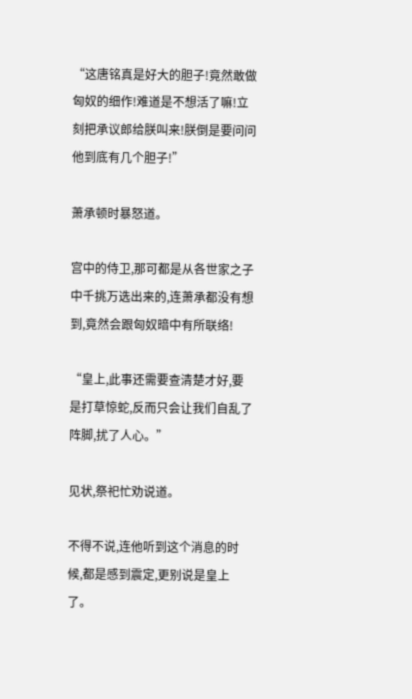“这唐铭真是好大的胆子!竟然敢做匈奴的细作!难道是不想活了嘛!立刻把承议郎给朕叫来!朕倒是要问问他到底有几个胆子!”

萧承顿时暴怒道。

宫中的侍卫,那可都是从各世家之子中千挑万选出来的,连萧承都没有想到,竟然会跟匈奴暗中有所联络!

“皇上,此事还需要查清楚才好,要是打草惊蛇,反而只会让我们自乱了阵脚,扰了人心。”

见状,祭祀忙劝说道。

不得不说,连他听到这个消息的时候,都是感到震定,更别说是皇上了。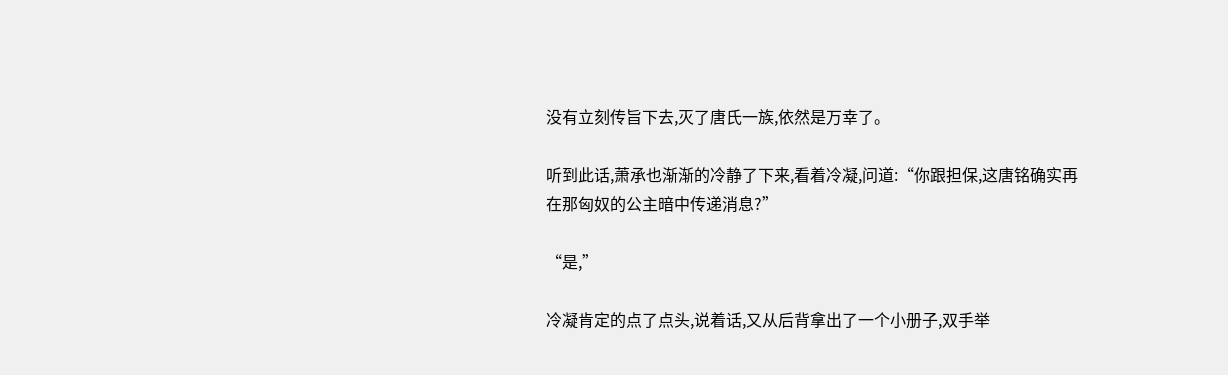没有立刻传旨下去,灭了唐氏一族,依然是万幸了。

听到此话,萧承也渐渐的冷静了下来,看着冷凝,问道:“你跟担保,这唐铭确实再在那匈奴的公主暗中传递消息?”

“是,”

冷凝肯定的点了点头,说着话,又从后背拿出了一个小册子,双手举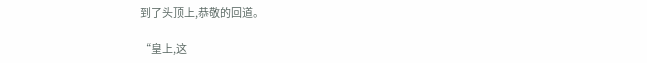到了头顶上,恭敬的回道。

“皇上,这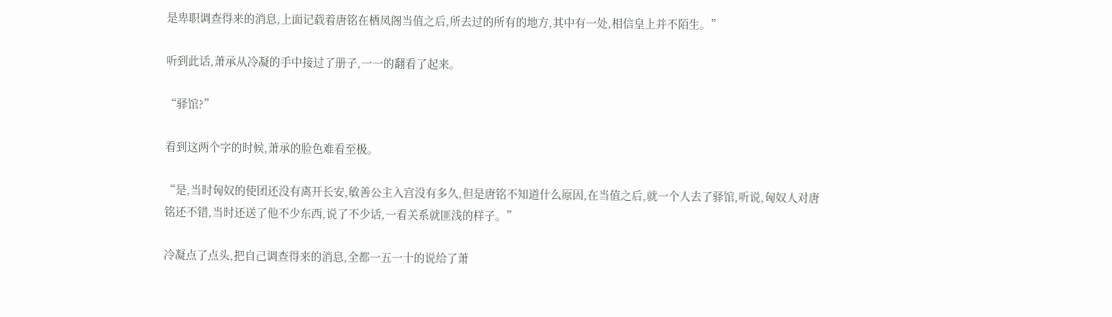是卑职调查得来的消息,上面记载着唐铭在栖凤阁当值之后,所去过的所有的地方,其中有一处,相信皇上并不陌生。”

听到此话,萧承从冷凝的手中接过了册子,一一的翻看了起来。

“驿馆?”

看到这两个字的时候,萧承的脸色难看至极。

“是,当时匈奴的使团还没有离开长安,敏善公主入宫没有多久,但是唐铭不知道什么原因,在当值之后,就一个人去了驿馆,听说,匈奴人对唐铭还不错,当时还送了他不少东西,说了不少话,一看关系就匪浅的样子。”

冷凝点了点头,把自己调查得来的消息,全都一五一十的说给了萧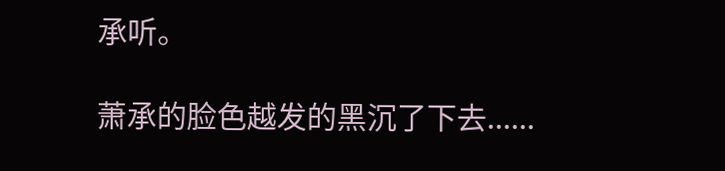承听。

萧承的脸色越发的黑沉了下去......